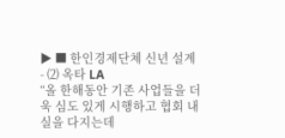▶ ■ 한인경제단체 신년 설계 - ⑵ 옥타 LA
“올 한해동안 기존 사업들을 더욱 심도 있게 시행하고 협회 내실을 다지는데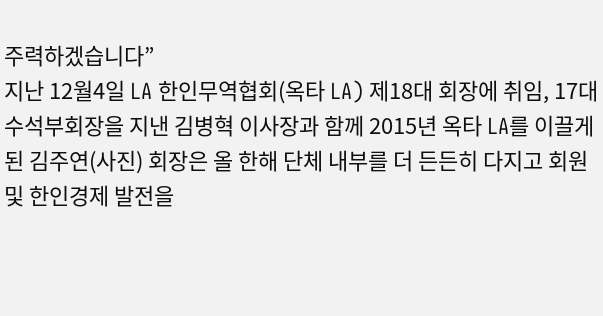주력하겠습니다”
지난 12월4일 LA 한인무역협회(옥타 LA) 제18대 회장에 취임, 17대 수석부회장을 지낸 김병혁 이사장과 함께 2015년 옥타 LA를 이끌게 된 김주연(사진) 회장은 올 한해 단체 내부를 더 든든히 다지고 회원 및 한인경제 발전을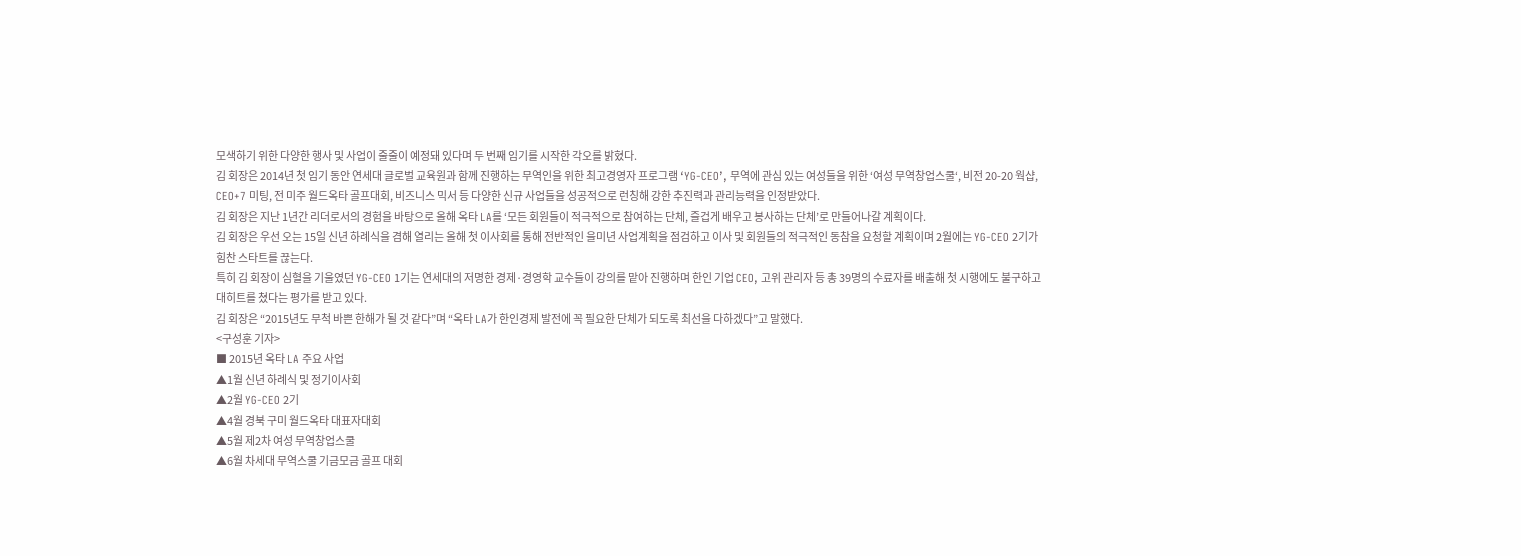모색하기 위한 다양한 행사 및 사업이 줄줄이 예정돼 있다며 두 번째 임기를 시작한 각오를 밝혔다.
김 회장은 2014년 첫 임기 동안 연세대 글로벌 교육원과 함께 진행하는 무역인을 위한 최고경영자 프로그램 ‘YG-CEO’, 무역에 관심 있는 여성들을 위한 ‘여성 무역창업스쿨‘, 비전 20-20 웍샵, CEO+7 미팅, 전 미주 월드옥타 골프대회, 비즈니스 믹서 등 다양한 신규 사업들을 성공적으로 런칭해 강한 추진력과 관리능력을 인정받았다.
김 회장은 지난 1년간 리더로서의 경험을 바탕으로 올해 옥타 LA를 ‘모든 회원들이 적극적으로 참여하는 단체, 즐겁게 배우고 봉사하는 단체’로 만들어나갈 계획이다.
김 회장은 우선 오는 15일 신년 하례식을 겸해 열리는 올해 첫 이사회를 통해 전반적인 을미년 사업계획을 점검하고 이사 및 회원들의 적극적인 동참을 요청할 계획이며 2월에는 YG-CEO 2기가 힘찬 스타트를 끊는다.
특히 김 회장이 심혈을 기울였던 YG-CEO 1기는 연세대의 저명한 경제·경영학 교수들이 강의를 맡아 진행하며 한인 기업 CEO, 고위 관리자 등 총 39명의 수료자를 배출해 첫 시행에도 불구하고 대히트를 쳤다는 평가를 받고 있다.
김 회장은 “2015년도 무척 바쁜 한해가 될 것 같다”며 “옥타 LA가 한인경제 발전에 꼭 필요한 단체가 되도록 최선을 다하겠다”고 말했다.
<구성훈 기자>
■ 2015년 옥타 LA 주요 사업
▲1월 신년 하례식 및 정기이사회
▲2월 YG-CEO 2기
▲4월 경북 구미 월드옥타 대표자대회
▲5월 제2차 여성 무역창업스쿨
▲6월 차세대 무역스쿨 기금모금 골프 대회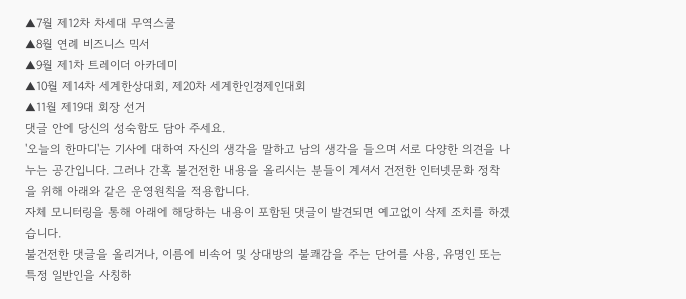▲7월 제12차 차세대 무역스쿨
▲8월 연례 비즈니스 믹서
▲9월 제1차 트레이더 아카데미
▲10월 제14차 세계한상대회, 제20차 세계한인경제인대회
▲11월 제19대 회장 선거
댓글 안에 당신의 성숙함도 담아 주세요.
'오늘의 한마디'는 기사에 대하여 자신의 생각을 말하고 남의 생각을 들으며 서로 다양한 의견을 나누는 공간입니다. 그러나 간혹 불건전한 내용을 올리시는 분들이 계셔서 건전한 인터넷문화 정착을 위해 아래와 같은 운영원칙을 적용합니다.
자체 모니터링을 통해 아래에 해당하는 내용이 포함된 댓글이 발견되면 예고없이 삭제 조치를 하겠습니다.
불건전한 댓글을 올리거나, 이름에 비속어 및 상대방의 불쾌감을 주는 단어를 사용, 유명인 또는 특정 일반인을 사칭하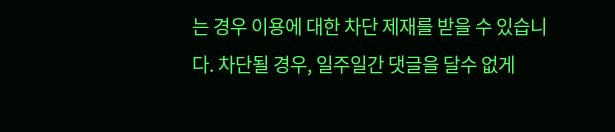는 경우 이용에 대한 차단 제재를 받을 수 있습니다. 차단될 경우, 일주일간 댓글을 달수 없게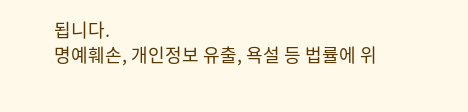됩니다.
명예훼손, 개인정보 유출, 욕설 등 법률에 위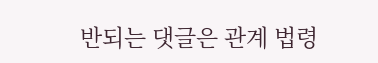반되는 댓글은 관계 법령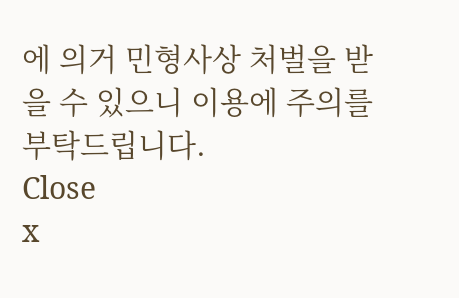에 의거 민형사상 처벌을 받을 수 있으니 이용에 주의를 부탁드립니다.
Close
x